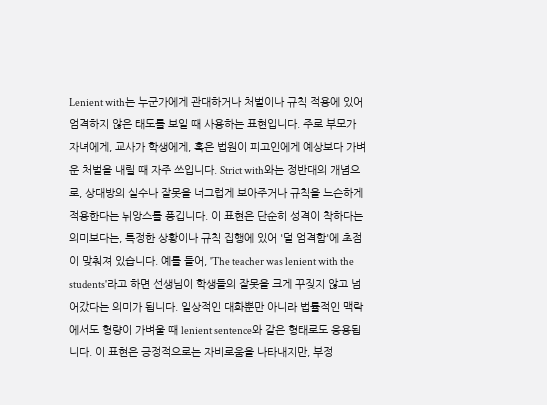Lenient with는 누군가에게 관대하거나 처벌이나 규칙 적용에 있어 엄격하지 않은 태도를 보일 때 사용하는 표현입니다. 주로 부모가 자녀에게, 교사가 학생에게, 혹은 법원이 피고인에게 예상보다 가벼운 처벌을 내릴 때 자주 쓰입니다. Strict with와는 정반대의 개념으로, 상대방의 실수나 잘못을 너그럽게 보아주거나 규칙을 느슨하게 적용한다는 뉘앙스를 풍깁니다. 이 표현은 단순히 성격이 착하다는 의미보다는, 특정한 상황이나 규칙 집행에 있어 '덜 엄격함'에 초점이 맞춰져 있습니다. 예를 들어, 'The teacher was lenient with the students'라고 하면 선생님이 학생들의 잘못을 크게 꾸짖지 않고 넘어갔다는 의미가 됩니다. 일상적인 대화뿐만 아니라 법률적인 맥락에서도 형량이 가벼울 때 lenient sentence와 같은 형태로도 응용됩니다. 이 표현은 긍정적으로는 자비로움을 나타내지만, 부정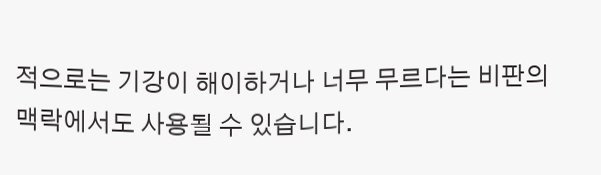적으로는 기강이 해이하거나 너무 무르다는 비판의 맥락에서도 사용될 수 있습니다.